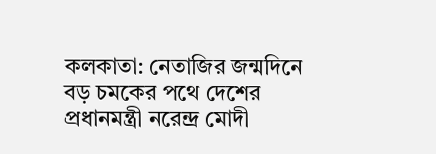কলকাতা: নেতাজির জন্মদিনে বড় চমকের পথে দেশের প্রধানমন্ত্রী নরেন্দ্র মোদী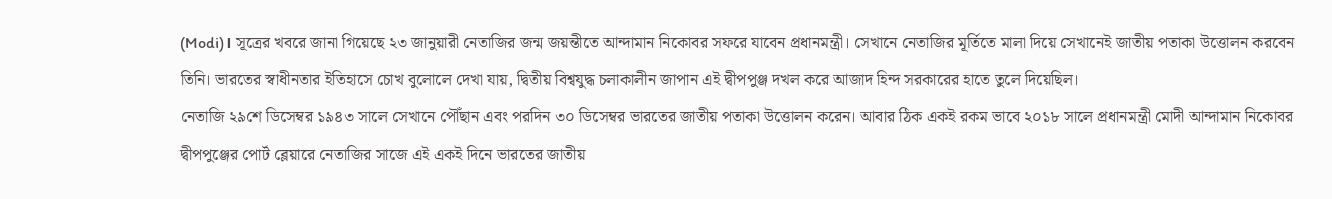(Modi)। সূত্রের খবরে জানা গিয়েছে ২৩ জানুয়ারী নেতাজির জন্ম জয়ন্তীতে আন্দামান নিকোবর সফরে যাবেন প্রধানমন্ত্রী। সেখানে নেতাজির মূর্তিতে মালা দিয়ে সেখানেই জাতীয় পতাকা উত্তোলন করবেন তিনি। ভারতের স্বাধীনতার ইতিহাসে চোখ বুলোলে দেখা যায়, দ্বিতীয় বিশ্বযুদ্ধ চলাকালীন জাপান এই দ্বীপপুঞ্জ দখল করে আজাদ হিন্দ সরকারের হাতে তুলে দিয়েছিল।
নেতাজি ২৯শে ডিসেম্বর ১৯৪৩ সালে সেখানে পৌঁছান এবং পরদিন ৩০ ডিসেম্বর ভারতের জাতীয় পতাকা উত্তোলন করেন। আবার ঠিক একই রকম ভাবে ২০১৮ সালে প্রধানমন্ত্রী মোদী আন্দামান নিকোবর দ্বীপপুঞ্জের পোর্ট ব্লেয়ারে নেতাজির সাজে এই একই দিনে ভারতের জাতীয়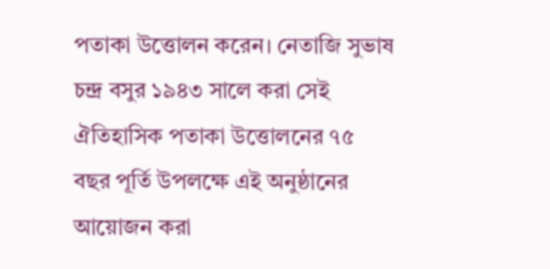পতাকা উত্তোলন করেন। নেতাজি সুভাষ চন্দ্র বসুর ১৯৪৩ সালে করা সেই ঐতিহাসিক পতাকা উত্তোলনের ৭৫ বছর পূর্তি উপলক্ষে এই অনুষ্ঠানের আয়োজন করা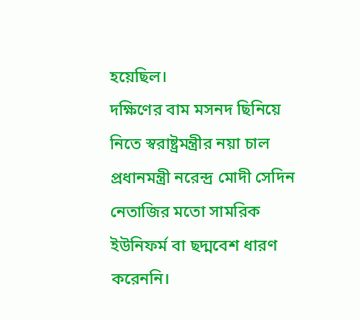হয়েছিল।
দক্ষিণের বাম মসনদ ছিনিয়ে নিতে স্বরাষ্ট্রমন্ত্রীর নয়া চাল
প্রধানমন্ত্রী নরেন্দ্র মোদী সেদিন নেতাজির মতো সামরিক ইউনিফর্ম বা ছদ্মবেশ ধারণ করেননি।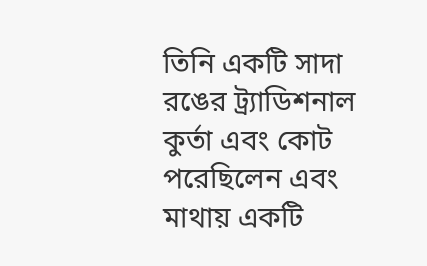তিনি একটি সাদা রঙের ট্র্যাডিশনাল কুর্তা এবং কোট পরেছিলেন এবং মাথায় একটি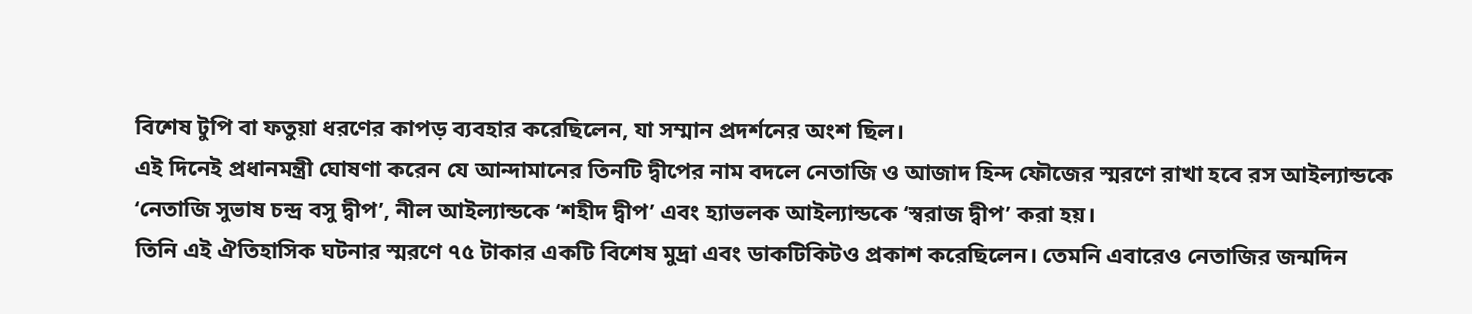বিশেষ টুপি বা ফতুয়া ধরণের কাপড় ব্যবহার করেছিলেন, যা সম্মান প্রদর্শনের অংশ ছিল।
এই দিনেই প্রধানমন্ত্রী ঘোষণা করেন যে আন্দামানের তিনটি দ্বীপের নাম বদলে নেতাজি ও আজাদ হিন্দ ফৌজের স্মরণে রাখা হবে রস আইল্যান্ডকে ‘নেতাজি সুভাষ চন্দ্র বসু দ্বীপ’, নীল আইল্যান্ডকে ‘শহীদ দ্বীপ’ এবং হ্যাভলক আইল্যান্ডকে ‘স্বরাজ দ্বীপ’ করা হয়।
তিনি এই ঐতিহাসিক ঘটনার স্মরণে ৭৫ টাকার একটি বিশেষ মুদ্রা এবং ডাকটিকিটও প্রকাশ করেছিলেন। তেমনি এবারেও নেতাজির জন্মদিন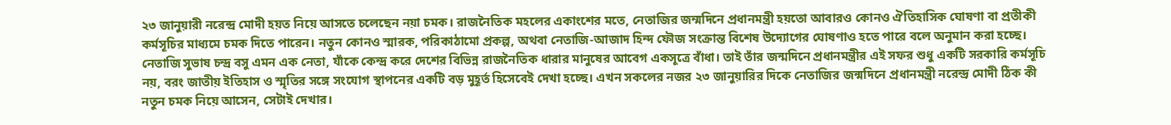২৩ জানুয়ারী নরেন্দ্র মোদী হয়ত নিয়ে আসতে চলেছেন নয়া চমক। রাজনৈতিক মহলের একাংশের মতে, নেতাজির জন্মদিনে প্রধানমন্ত্রী হয়তো আবারও কোনও ঐতিহাসিক ঘোষণা বা প্রতীকী কর্মসূচির মাধ্যমে চমক দিতে পারেন। নতুন কোনও স্মারক, পরিকাঠামো প্রকল্প, অথবা নেতাজি-আজাদ হিন্দ ফৌজ সংক্রান্ত বিশেষ উদ্যোগের ঘোষণাও হতে পারে বলে অনুমান করা হচ্ছে।
নেতাজি সুভাষ চন্দ্র বসু এমন এক নেতা, যাঁকে কেন্দ্র করে দেশের বিভিন্ন রাজনৈতিক ধারার মানুষের আবেগ একসূত্রে বাঁধা। তাই তাঁর জন্মদিনে প্রধানমন্ত্রীর এই সফর শুধু একটি সরকারি কর্মসূচি নয়, বরং জাতীয় ইতিহাস ও স্মৃতির সঙ্গে সংযোগ স্থাপনের একটি বড় মুহূর্ত হিসেবেই দেখা হচ্ছে। এখন সকলের নজর ২৩ জানুয়ারির দিকে নেতাজির জন্মদিনে প্রধানমন্ত্রী নরেন্দ্র মোদী ঠিক কী নতুন চমক নিয়ে আসেন, সেটাই দেখার।